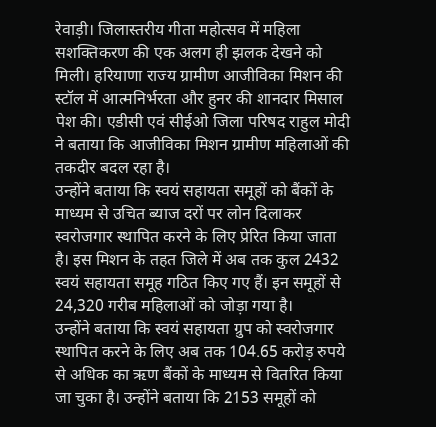रेवाड़ी। जिलास्तरीय गीता महोत्सव में महिला सशक्तिकरण की एक अलग ही झलक देखने को मिली। हरियाणा राज्य ग्रामीण आजीविका मिशन की स्टॉल में आत्मनिर्भरता और हुनर की शानदार मिसाल पेश की। एडीसी एवं सीईओ जिला परिषद राहुल मोदी ने बताया कि आजीविका मिशन ग्रामीण महिलाओं की तकदीर बदल रहा है।
उन्होंने बताया कि स्वयं सहायता समूहों को बैंकों के माध्यम से उचित ब्याज दरों पर लोन दिलाकर स्वरोजगार स्थापित करने के लिए प्रेरित किया जाता है। इस मिशन के तहत जिले में अब तक कुल 2432 स्वयं सहायता समूह गठित किए गए हैं। इन समूहों से 24,320 गरीब महिलाओं को जोड़ा गया है।
उन्होंने बताया कि स्वयं सहायता ग्रुप को स्वरोजगार स्थापित करने के लिए अब तक 104.65 करोड़ रुपये से अधिक का ऋण बैंकों के माध्यम से वितरित किया जा चुका है। उन्होंने बताया कि 2153 समूहों को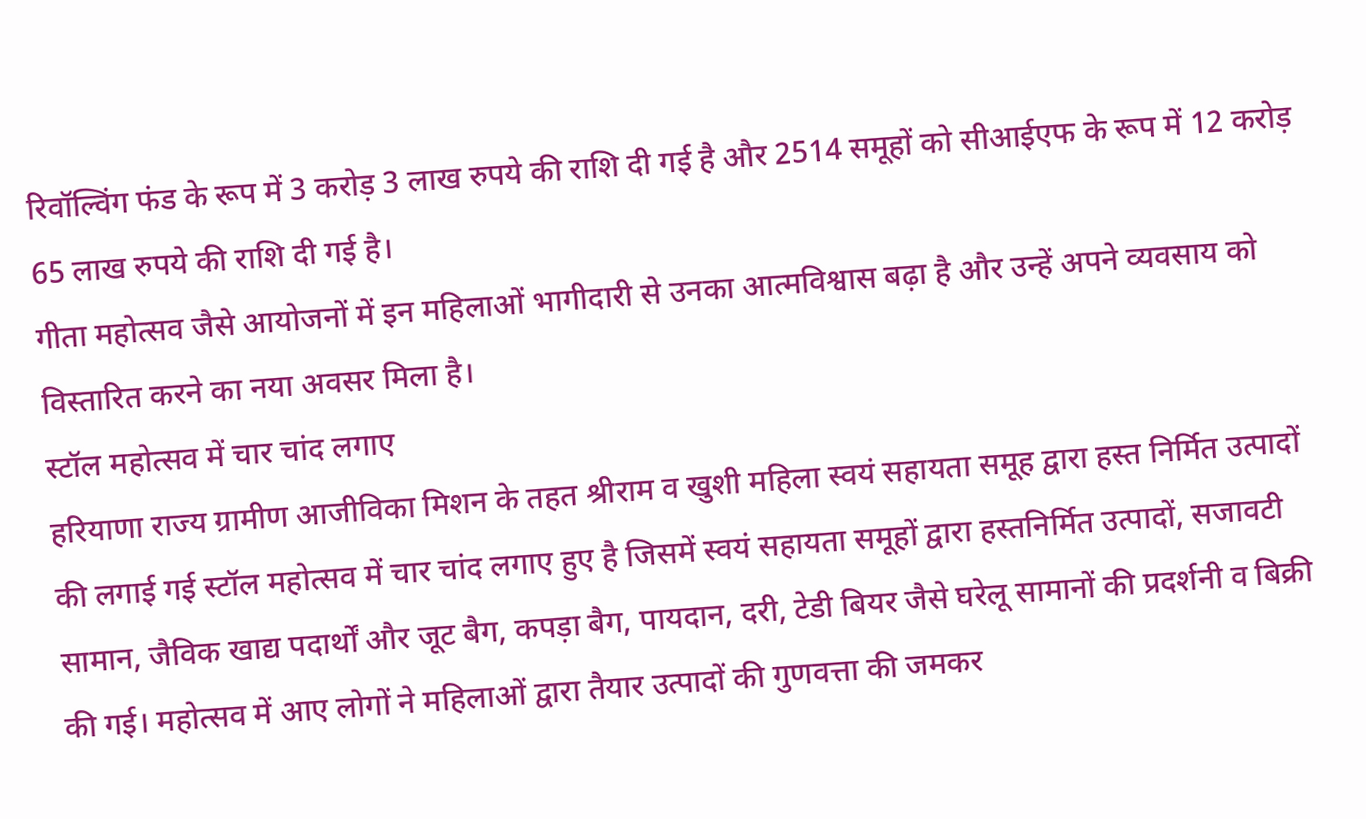रिवॉल्विंग फंड के रूप में 3 करोड़ 3 लाख रुपये की राशि दी गई है और 2514 समूहों को सीआईएफ के रूप में 12 करोड़ 65 लाख रुपये की राशि दी गई है।
गीता महोत्सव जैसे आयोजनों में इन महिलाओं भागीदारी से उनका आत्मविश्वास बढ़ा है और उन्हें अपने व्यवसाय को विस्तारित करने का नया अवसर मिला है।
स्टॉल महोत्सव में चार चांद लगाए
हरियाणा राज्य ग्रामीण आजीविका मिशन के तहत श्रीराम व खुशी महिला स्वयं सहायता समूह द्वारा हस्त निर्मित उत्पादों की लगाई गई स्टॉल महोत्सव में चार चांद लगाए हुए है जिसमें स्वयं सहायता समूहों द्वारा हस्तनिर्मित उत्पादों, सजावटी सामान, जैविक खाद्य पदार्थों और जूट बैग, कपड़ा बैग, पायदान, दरी, टेडी बियर जैसे घरेलू सामानों की प्रदर्शनी व बिक्री की गई। महोत्सव में आए लोगों ने महिलाओं द्वारा तैयार उत्पादों की गुणवत्ता की जमकर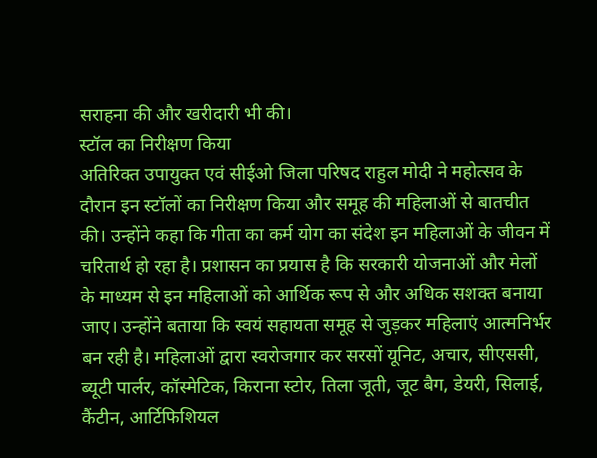सराहना की और खरीदारी भी की।
स्टॉल का निरीक्षण किया
अतिरिक्त उपायुक्त एवं सीईओ जिला परिषद राहुल मोदी ने महोत्सव के दौरान इन स्टॉलों का निरीक्षण किया और समूह की महिलाओं से बातचीत की। उन्होंने कहा कि गीता का कर्म योग का संदेश इन महिलाओं के जीवन में चरितार्थ हो रहा है। प्रशासन का प्रयास है कि सरकारी योजनाओं और मेलों के माध्यम से इन महिलाओं को आर्थिक रूप से और अधिक सशक्त बनाया जाए। उन्होंने बताया कि स्वयं सहायता समूह से जुड़कर महिलाएं आत्मनिर्भर बन रही है। महिलाओं द्वारा स्वरोजगार कर सरसों यूनिट, अचार, सीएससी, ब्यूटी पार्लर, कॉस्मेटिक, किराना स्टोर, तिला जूती, जूट बैग, डेयरी, सिलाई, कैंटीन, आर्टिफिशियल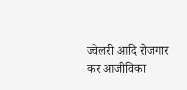ज्वेलरी आदि रोजगार कर आजीविका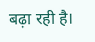बढ़ा रही है।